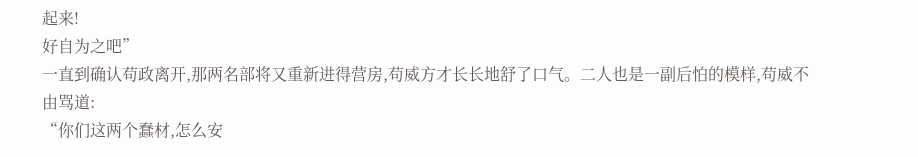起来!
好自为之吧”
一直到确认苟政离开,那两名部将又重新进得营房,苟威方才长长地舒了口气。二人也是一副后怕的模样,苟威不由骂道:
“你们这两个蠢材,怎么安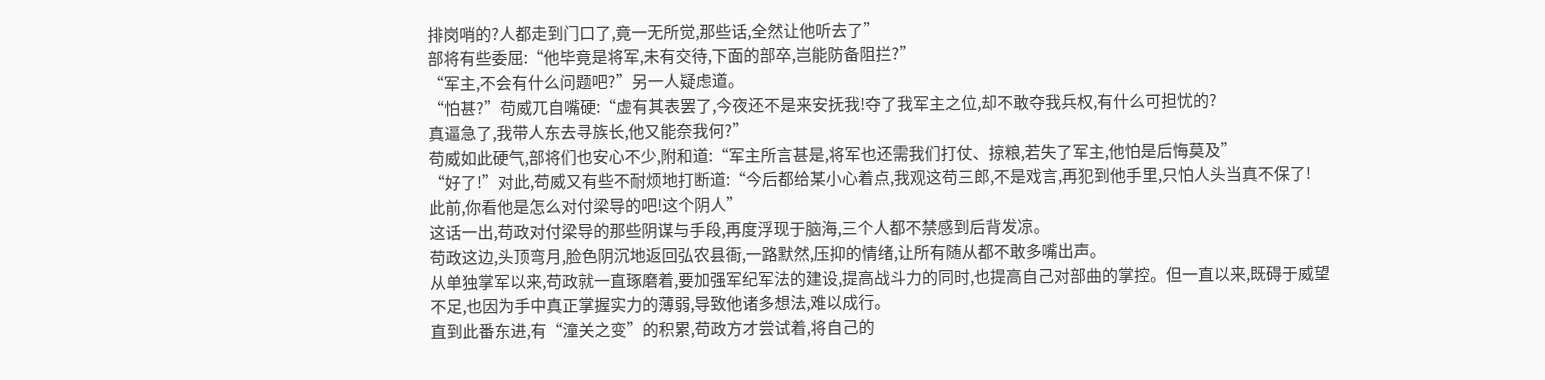排岗哨的?人都走到门口了,竟一无所觉,那些话,全然让他听去了”
部将有些委屈:“他毕竟是将军,未有交待,下面的部卒,岂能防备阻拦?”
“军主,不会有什么问题吧?”另一人疑虑道。
“怕甚?”苟威兀自嘴硬:“虚有其表罢了,今夜还不是来安抚我!夺了我军主之位,却不敢夺我兵权,有什么可担忧的?
真逼急了,我带人东去寻族长,他又能奈我何?”
苟威如此硬气,部将们也安心不少,附和道:“军主所言甚是,将军也还需我们打仗、掠粮,若失了军主,他怕是后悔莫及”
“好了!”对此,苟威又有些不耐烦地打断道:“今后都给某小心着点,我观这苟三郎,不是戏言,再犯到他手里,只怕人头当真不保了!
此前,你看他是怎么对付梁导的吧!这个阴人”
这话一出,苟政对付梁导的那些阴谋与手段,再度浮现于脑海,三个人都不禁感到后背发凉。
苟政这边,头顶弯月,脸色阴沉地返回弘农县衙,一路默然,压抑的情绪,让所有随从都不敢多嘴出声。
从单独掌军以来,苟政就一直琢磨着,要加强军纪军法的建设,提高战斗力的同时,也提高自己对部曲的掌控。但一直以来,既碍于威望不足,也因为手中真正掌握实力的薄弱,导致他诸多想法,难以成行。
直到此番东进,有“潼关之变”的积累,苟政方才尝试着,将自己的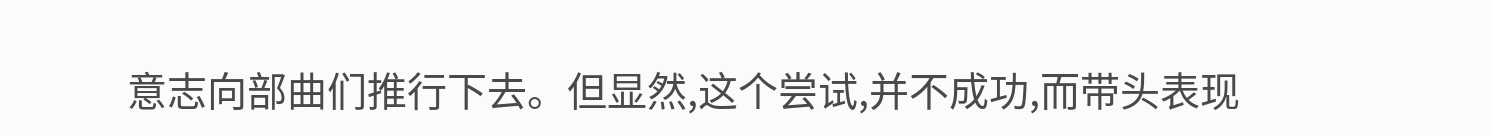意志向部曲们推行下去。但显然,这个尝试,并不成功,而带头表现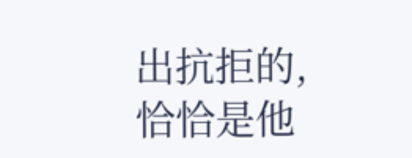出抗拒的,恰恰是他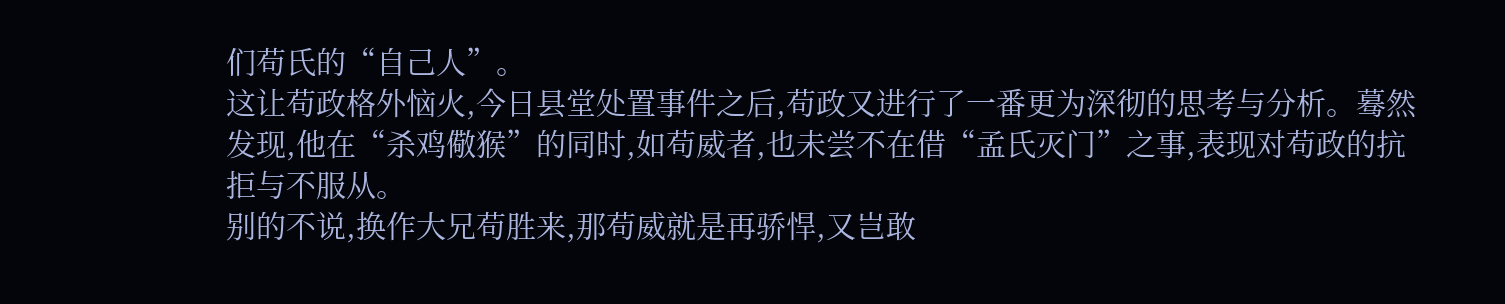们苟氏的“自己人”。
这让苟政格外恼火,今日县堂处置事件之后,苟政又进行了一番更为深彻的思考与分析。蓦然发现,他在“杀鸡儆猴”的同时,如苟威者,也未尝不在借“孟氏灭门”之事,表现对苟政的抗拒与不服从。
别的不说,换作大兄苟胜来,那苟威就是再骄悍,又岂敢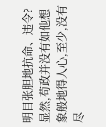明目张胆地抗命、违令?显然,苟政并没有如他想象般地得人心,至少,没有尽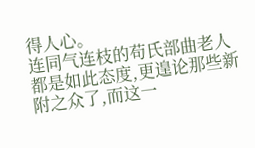得人心。
连同气连枝的苟氏部曲老人都是如此态度,更遑论那些新附之众了,而这一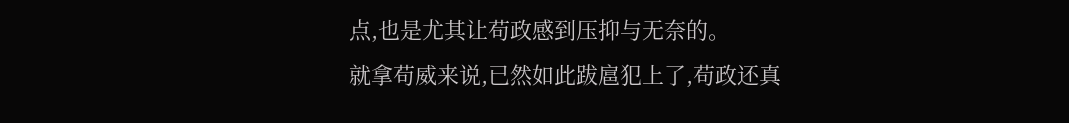点,也是尤其让苟政感到压抑与无奈的。
就拿苟威来说,已然如此跋扈犯上了,苟政还真